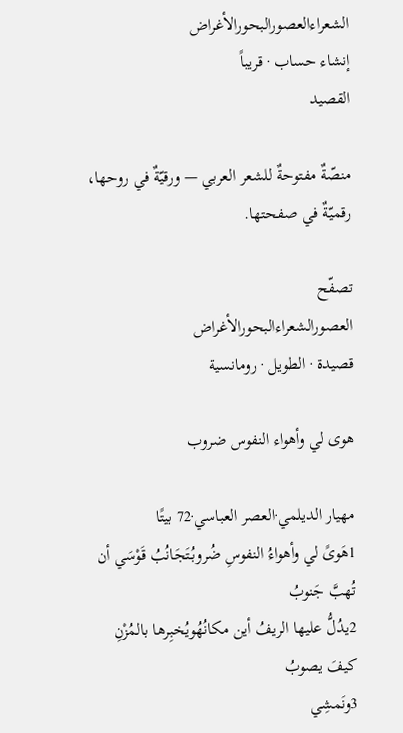الشعراءالعصورالبحورالأغراض
إنشاء حساب · قريباً
القصيد

منصّةٌ مفتوحةٌ للشعر العربي — ورقيّةٌ في روحها، رقميّةٌ في صفحتها.

تصفّح
العصورالشعراءالبحورالأغراض
قصيدة · الطويل · رومانسية

هوى لي وأهواء النفوس ضروب

مهيار الديلمي·العصر العباسي·72 بيتًا
1هَوىً لي وأهواءُ النفوسِ ضُروبُتَجَانُبُ قَوْسَي أن تُهبَّ جَنوبُ
2يدُلُّ عليها الريفُ أين مكانُهُويُخبِرها بالمُزْنِ كيفَ يصوبُ
3ونَمشِي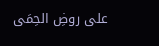على روضِ الحِمَى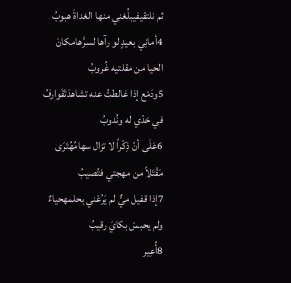ثم نلتقيفيبلُغني منها الغداةَ هبوبُ
4أمانِي بعيدٍ لو رآها لسرَّهامكانَ الحيا من مقلتيه غُروبُ
5ودَمْع إذا غالطتُ عنه تشاهدَتْقَوارفُ في خدّي له ونُدوبُ
6عَلَى أنّ ذِكْراً لا تزال سهامُهُتَرَى مَقْتَلاً من مهجتي فتُصيبُ
7إذا قفيل ميٌّ لم يَرُعْني بحلمهحياءٌ ولم يحبسْ بكايَ رقيبُ
8أُعِير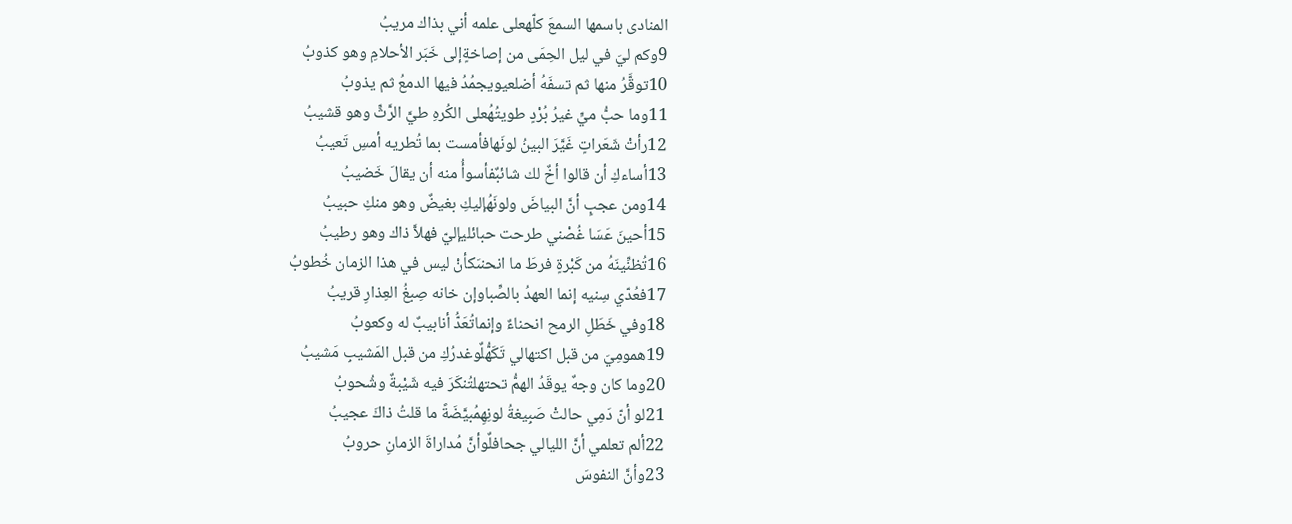المنادى باسمها السمعَ كلّهعلى علمه أني بذاك مريبُ
9وكم ليَ في ليل الحِمَى من إصاخةٍإلى خَبَر الأحلامِ وهو كذوبُ
10توقَّرُ منها ثم تسفَهُ أضلعيويجمُدُ فيها الدمعُ ثم يذوبُ
11وما حبُّ ميٍّ غيرُ بُرْدٍ طويتُهُعلى الكُرهِ طيَّ الرَّثِّ وهو قشيبُ
12رأتْ شَعَراتٍ غَيَّرَ البينُ لونَهافأمست بما تُطريه أمسِ تَعيبُ
13أساءكِ أن قالوا أخٌ لك شائبٌفأسوأُ منه أن يقالَ خَضيبُ
14ومن عجبٍ أنَّ البياضَ ولونَهُإليكِ بغيضٌ وهو منكِ حبيبُ
15أحينَ عَسَا غُصْني طرحت حبائليإليّ فهلاَّ ذاك وهو رطيبُ
16تُظنِّينَهُ من كَبْرةٍ فرطَ ما انحنىَكأنْ ليس في هذا الزمان خُطوبُ
17فعُدّي سِنيه إنما العهدُ بالصِّباوإن خانه صِبغُ العِذارِ قريبُ
18وفي خَطَلِ الرمح انحناءٌ وإنماتُعَدُّ أنابيبٌ له وكعوبُ
19همومِيَ من قبل اكتهالي تَكَهُّلٌوغدرُكِ من قبل المَشيبِ مَشيبُ
20وما كان وجهٌ يوقَدُ الهمُّ تحتهلتُنكَرَ فيه شَيْبةٌ وشُحوبُ
21لو أنّ دَمِي حالتْ صَبِيغةُ لونِهِمُبيَّضَةً ما قلتُ ذاكَ عجيبُ
22ألم تعلمي أنَّ الليالي جحافلٌوأنَّ مُداراةَ الزمانِ حروبُ
23وأنَّ النفوسَ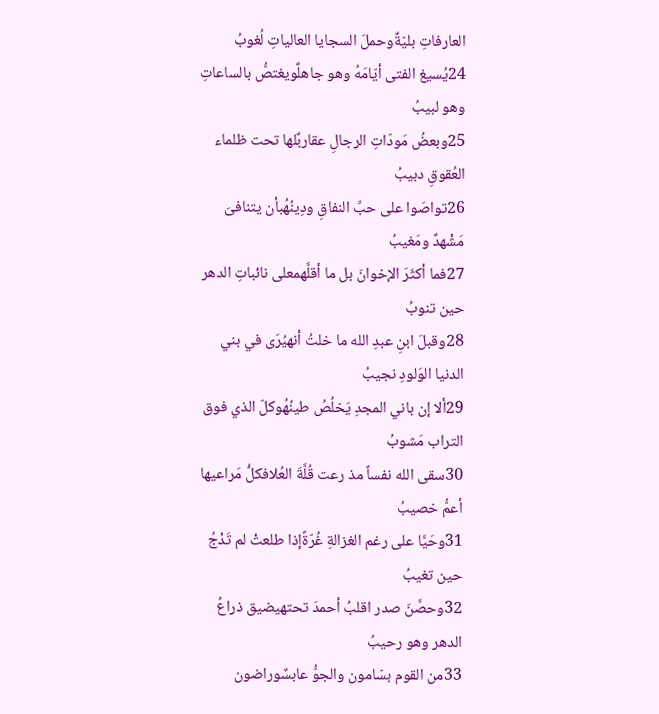العارفاتِ بليّةٌوحملَ السجايا العالياتِ لُغوبُ
24يُسيغ الفتى أيّامَهُ وهو جاهلٌويغتصُّ بالساعاتِ وهو لبيبُ
25وبعضُ مَودّاتِ الرجالِ عقاربٌلها تحت ظلماء العُقوقِ دبيبُ
26تواصَوا على حبِّ النفاقِ ودِينُهُبأن يتنافىَ مَشْهدٌ ومَغيبُ
27فما أكثَرَ الإخوانَ بل ما أقلَّهمعلى نائباتِ الدهر حين تنوبُ
28وقبلَ ابنِ عبدِ الله ما خلتُ أنهيُرَى في بني الدنيا الوَلودِ نجيبُ
29ألا إن باني المجدِ يَخلُصُ طينُهُوكلّ الذي فوق التراب مَشوبُ
30سقى الله نفساً مذ رعت قُلَّةَ العُلافكلُّ مَراعيها أعمُّ خصيبُ
31وحَيَّا على رغم الغزالةِ غُرّةًإذا طلعتْ لم تَدْجُ حين تغيبُ
32وحصَّنَ صدر اقلبُ أحمدَ تحتهيضيق ذراعُ الدهر وهو رحيبُ
33من القوم بسّامون والجوُّ عابسٌوراضون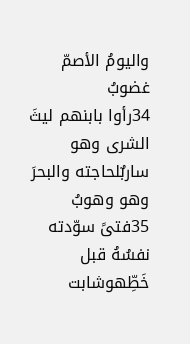واليومُ الأصمّ غضوبُ
34رأوا بابنهم ليثَ الشرى وهو ساربٌلحاجته والبحرَ وهو وهوبُ
35فتىً سوّدته نفسُهُ قبل خَطِّهوشابت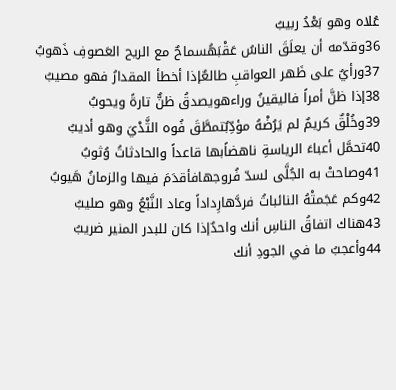عُلاه وهو بَعْدُ ربيبُ
36وقدّمه أن يعلَقَ الناسُ عَقْبَهُسماحٌ مع الريح العَصوفِ ذَهوبُ
37ورأيٌ على ظَهر العواقبِ طالعٌإذا أخطأ المقدارُ فهو مصيبُ
38إذا ظنَّ أمراً فاليقينُ وراءهويصدقُ ظنٌّ تارةً ويحوبُ
39وخُلْقٌ كريمٌ لم يَرُضْهُ مؤدِّبٌتمطَّقَ فُوه الثَّدْيَ وهو أديبُ
40تحمَّل أعباءَ الرياسةِ ناهضاًبها قاعداً والحادثاتُ وُثوبُ
41وصاحتْ به الجُلَّى لسدّ فُروجهافأقدَمَ فيها والزمانُ هَيوبُ
42وكم عَجَمتْهُ النائباتُ فردَّهارِداداً وعاد النَّبْعُ وهو صليبُ
43هناك اتفاقُ الناسِ أنك واحدٌإذا كان للبدر المنير ضريبُ
44وأعجبُ ما في الجودِ أنك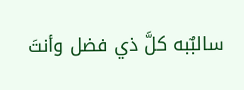سالبٌبه كلَّ ذي فضل وأنتَ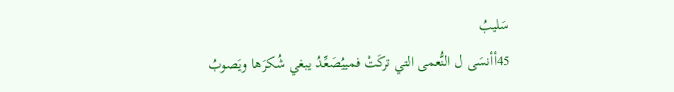سَليبُ
45أأنسَى ل النُّعمى التي تركَتْ فمييُصَعِّدُ يبغي شُكرَها ويَصوبُ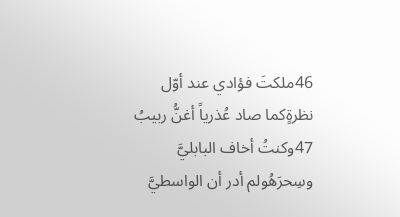46ملكتَ فؤادي عند أوّل نظرةٍكما صاد عُذرياً أغنُّ ربيبُ
47وكنتُ أخاف البابليَّ وسِحرَهُولم أدر أن الواسطيَّ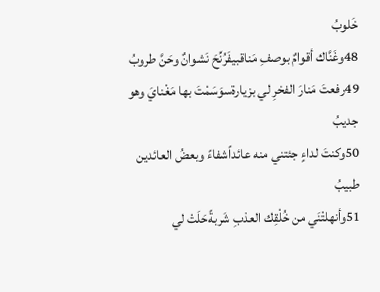خَلوبُ
48وغَنَّاك أقوامٌ بوصفِ مَناقبيفَرُنِّحَ نَشوانٌ وحَنَّ طروبُ
49رفعتَ مَنارَ الفخرِ لي بزيارةسوَسَمْتَ بها مَغْنايَ وهو جديبُ
50وكنتَ لداءٍ جئتني منه عائداًشفاءً وبعضُ العائدين طبيبُ
51وأنهلتْنَي من خُلْقِك العذبِ شَربةًحَلَتْ لي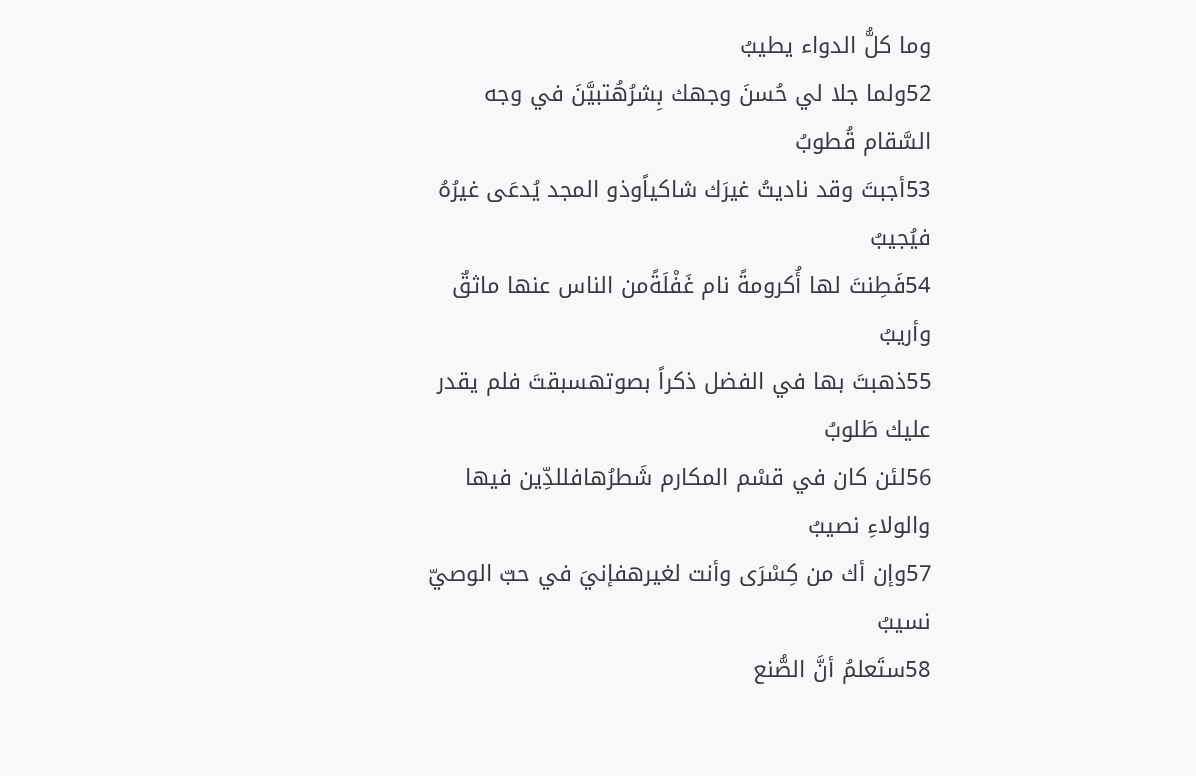وما كلُّ الدواء يطيبُ
52ولما جلا لي حُسنَ وجهك بِشرُهُتبيَّنَ في وجه السَّقام قُطوبُ
53أجبتَ وقد ناديتُ غيرَك شاكياًوذو المجد يُدعَى غيرُهُ فيُجيبُ
54فَطِنتَ لها أُكرومةً نام غَفْلَةًمن الناس عنها ماثقٌ وأريبُ
55ذهبتَ بها في الفضل ذكراً بصوتهسبقتَ فلم يقدر عليك طَلوبُ
56لئن كان في قسْم المكارم شَطرُهافللدِّين فيها والولاءِ نصيبُ
57وإن أك من كِسْرَى وأنت لغيرهفإنيَ في حبّ الوصيّ نسيبُ
58ستَعلمُ أنَّ الصُّنع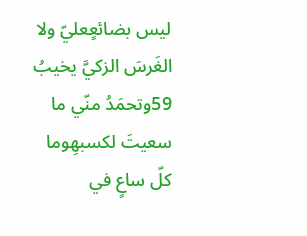ليس بضائعٍعليّ ولا الغَرسَ الزكيَّ يخيبُ
59وتحمَدُ منّي ما سعيتَ لكسبهِوما كلّ ساعٍ في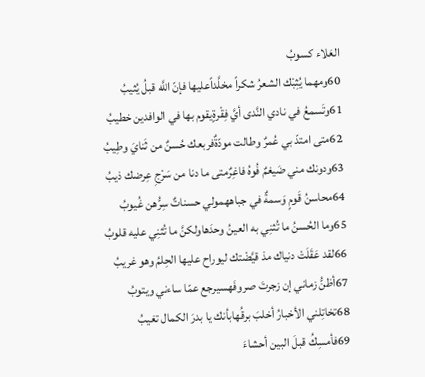العَلاء كسوبُ
60ومهما يُثِبْك الشعرُ شكراً مخلَّداًعليها فإنّ اللَّه قبلُ يُثيبُ
61وتَسمعُ في نادي النَّدى أيَّ فِقْرةٍيقوم بها في الوافدين خطيبُ
62متى امتدّ بي عُمرٌ وطالت مودّةٌفربعك حُسنٌ من ثَنايَ وطِيبُ
63ودونك مني ضَيغمٌ فُوهُ فاغِرٌمتى ما دنا من سَرْجِ عِرضك ذيبُ
64محاسنُ قَومٍ وَسمةٌ في جباههمولي حسناتٌ سِرُّهن غُيوبُ
65وما الحُسنُ ما تُثنِي به العينُ وحدَهاولكنَّ ما تُثنِي عليه قلوبُ
66لقد عَقَلَتْ دنياك مذ قيَّضْتك ليوراح عليها الحِلمُ وهو غريبُ
67أظنُّ زماني إن زجرتَ صروفَهسيرجع عمّا ساءني ويتوبُ
68تخاتِلني الأخبارُ أخلبَ برقُهابأنك يا بدرَ الكمال تغيبُ
69فأمسِكُ قبلَ البين أحشاءَ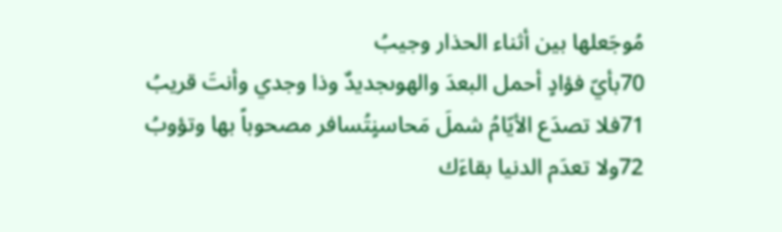مُوجَعلها بين أثناء الحذار وجيبُ
70بأيّ فؤادٍ أحمل البعدَ والهوىجديدٌ وذا وجدي وأنتَ قريبُ
71فلا تصدَع الأيّامُ شملَ مَحاسنٍتُسافر مصحوباً بها وتؤوبُ
72ولا تعدَم الدنيا بقاءَك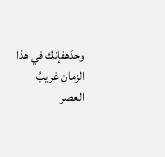وحدَهفإنك في هذا الزمان غريبُ
العصر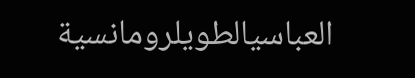العباسيالطويلرومانسية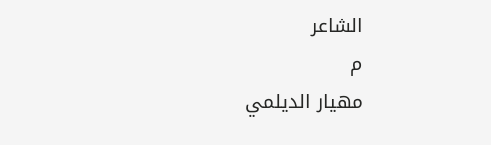الشاعر
م
مهيار الديلمي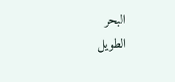البحر
الطويل